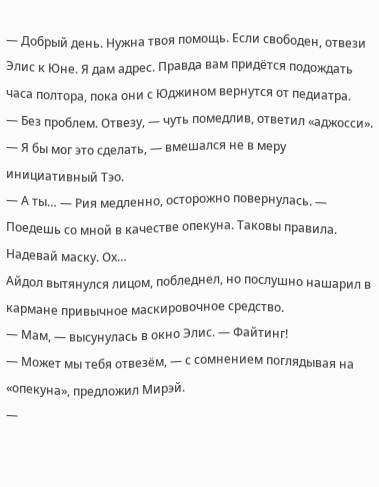— Добрый день. Нужна твоя помощь. Если свободен, отвези Элис к Юне. Я дам адрес. Правда вам придётся подождать часа полтора, пока они с Юджином вернутся от педиатра.
— Без проблем. Отвезу, — чуть помедлив, ответил «аджосси».
— Я бы мог это сделать, — вмешался не в меру инициативный Тэо.
— А ты… — Рия медленно, осторожно повернулась. — Поедешь со мной в качестве опекуна. Таковы правила. Надевай маску. Ох…
Айдол вытянулся лицом, побледнел, но послушно нашарил в кармане привычное маскировочное средство.
— Мам, — высунулась в окно Элис. — Файтинг!
— Может мы тебя отвезём, — с сомнением поглядывая на «опекуна», предложил Мирэй.
—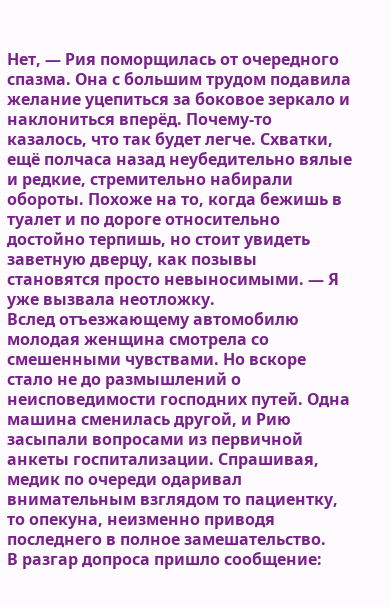Нет, — Рия поморщилась от очередного спазма. Она с большим трудом подавила желание уцепиться за боковое зеркало и наклониться вперёд. Почему-то казалось, что так будет легче. Схватки, ещё полчаса назад неубедительно вялые и редкие, стремительно набирали обороты. Похоже на то, когда бежишь в туалет и по дороге относительно достойно терпишь, но стоит увидеть заветную дверцу, как позывы становятся просто невыносимыми. — Я уже вызвала неотложку.
Вслед отъезжающему автомобилю молодая женщина смотрела со смешенными чувствами. Но вскоре стало не до размышлений о неисповедимости господних путей. Одна машина сменилась другой, и Рию засыпали вопросами из первичной анкеты госпитализации. Спрашивая, медик по очереди одаривал внимательным взглядом то пациентку, то опекуна, неизменно приводя последнего в полное замешательство.
В разгар допроса пришло сообщение: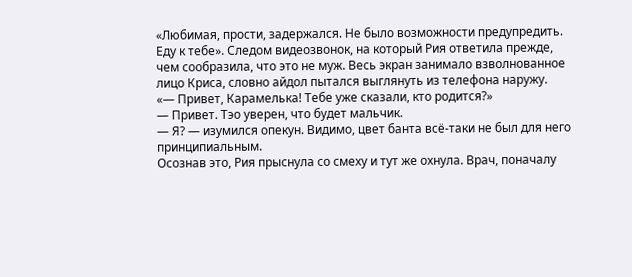«Любимая, прости, задержался. Не было возможности предупредить. Еду к тебе». Следом видеозвонок, на который Рия ответила прежде, чем сообразила, что это не муж. Весь экран занимало взволнованное лицо Криса, словно айдол пытался выглянуть из телефона наружу.
«— Привет, Карамелька! Тебе уже сказали, кто родится?»
— Привет. Тэо уверен, что будет мальчик.
— Я? — изумился опекун. Видимо, цвет банта всё-таки не был для него принципиальным.
Осознав это, Рия прыснула со смеху и тут же охнула. Врач, поначалу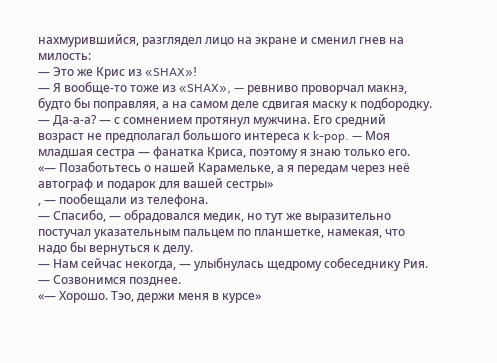нахмурившийся, разглядел лицо на экране и сменил гнев на милость:
— Это же Крис из «SHAX»!
— Я вообще-то тоже из «SHAX», — ревниво проворчал макнэ, будто бы поправляя, а на самом деле сдвигая маску к подбородку.
— Да-а-а? — с сомнением протянул мужчина. Его средний возраст не предполагал большого интереса к k-pop. — Моя младшая сестра — фанатка Криса, поэтому я знаю только его.
«— Позаботьтесь о нашей Карамельке, а я передам через неё автограф и подарок для вашей сестры»
, — пообещали из телефона.
— Спасибо, — обрадовался медик, но тут же выразительно постучал указательным пальцем по планшетке, намекая, что надо бы вернуться к делу.
— Нам сейчас некогда, — улыбнулась щедрому собеседнику Рия. — Созвонимся позднее.
«— Хорошо. Тэо, держи меня в курсе»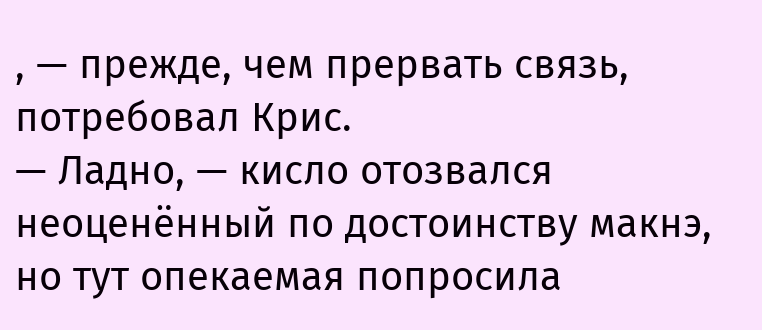, — прежде, чем прервать связь, потребовал Крис.
— Ладно, — кисло отозвался неоценённый по достоинству макнэ, но тут опекаемая попросила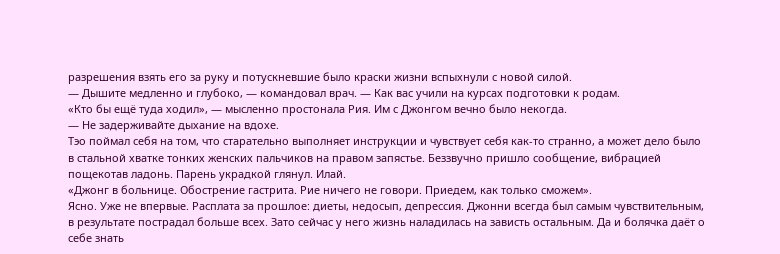разрешения взять его за руку и потускневшие было краски жизни вспыхнули с новой силой.
— Дышите медленно и глубоко, — командовал врач. — Как вас учили на курсах подготовки к родам.
«Кто бы ещё туда ходил», — мысленно простонала Рия. Им с Джонгом вечно было некогда.
— Не задерживайте дыхание на вдохе.
Тэо поймал себя на том, что старательно выполняет инструкции и чувствует себя как-то странно, а может дело было в стальной хватке тонких женских пальчиков на правом запястье. Беззвучно пришло сообщение, вибрацией пощекотав ладонь. Парень украдкой глянул. Илай.
«Джонг в больнице. Обострение гастрита. Рие ничего не говори. Приедем, как только сможем».
Ясно. Уже не впервые. Расплата за прошлое: диеты, недосып, депрессия. Джонни всегда был самым чувствительным, в результате пострадал больше всех. Зато сейчас у него жизнь наладилась на зависть остальным. Да и болячка даёт о себе знать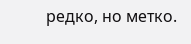редко, но метко.